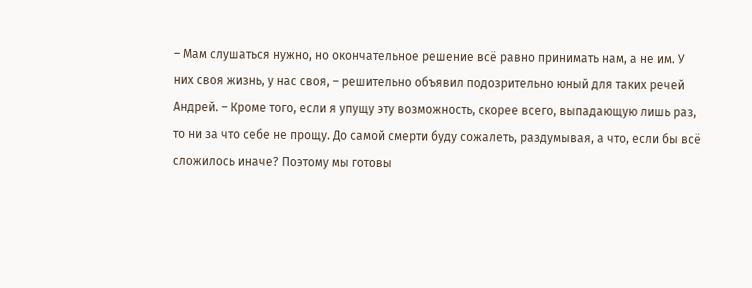– Мам слушаться нужно, но окончательное решение всё равно принимать нам, а не им. У них своя жизнь, у нас своя, – решительно объявил подозрительно юный для таких речей Андрей. – Кроме того, если я упущу эту возможность, скорее всего, выпадающую лишь раз, то ни за что себе не прощу. До самой смерти буду сожалеть, раздумывая, а что, если бы всё сложилось иначе? Поэтому мы готовы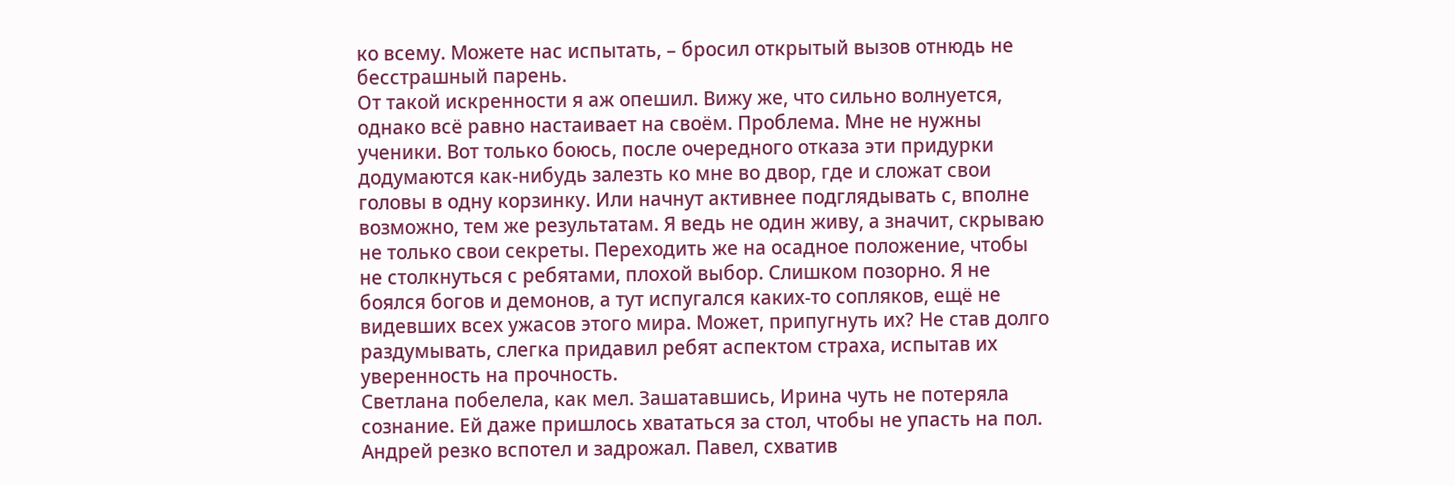ко всему. Можете нас испытать, – бросил открытый вызов отнюдь не бесстрашный парень.
От такой искренности я аж опешил. Вижу же, что сильно волнуется, однако всё равно настаивает на своём. Проблема. Мне не нужны ученики. Вот только боюсь, после очередного отказа эти придурки додумаются как-нибудь залезть ко мне во двор, где и сложат свои головы в одну корзинку. Или начнут активнее подглядывать с, вполне возможно, тем же результатам. Я ведь не один живу, а значит, скрываю не только свои секреты. Переходить же на осадное положение, чтобы не столкнуться с ребятами, плохой выбор. Слишком позорно. Я не боялся богов и демонов, а тут испугался каких-то сопляков, ещё не видевших всех ужасов этого мира. Может, припугнуть их? Не став долго раздумывать, слегка придавил ребят аспектом страха, испытав их уверенность на прочность.
Светлана побелела, как мел. Зашатавшись, Ирина чуть не потеряла сознание. Ей даже пришлось хвататься за стол, чтобы не упасть на пол. Андрей резко вспотел и задрожал. Павел, схватив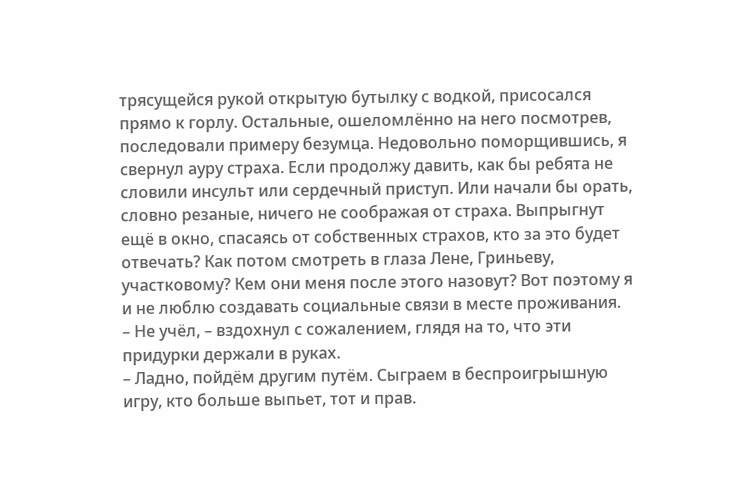трясущейся рукой открытую бутылку с водкой, присосался прямо к горлу. Остальные, ошеломлённо на него посмотрев, последовали примеру безумца. Недовольно поморщившись, я свернул ауру страха. Если продолжу давить, как бы ребята не словили инсульт или сердечный приступ. Или начали бы орать, словно резаные, ничего не соображая от страха. Выпрыгнут ещё в окно, спасаясь от собственных страхов, кто за это будет отвечать? Как потом смотреть в глаза Лене, Гриньеву, участковому? Кем они меня после этого назовут? Вот поэтому я и не люблю создавать социальные связи в месте проживания.
– Не учёл, – вздохнул с сожалением, глядя на то, что эти придурки держали в руках.
– Ладно, пойдём другим путём. Сыграем в беспроигрышную игру, кто больше выпьет, тот и прав.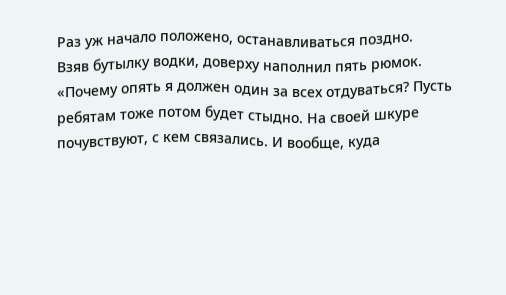Раз уж начало положено, останавливаться поздно.
Взяв бутылку водки, доверху наполнил пять рюмок.
«Почему опять я должен один за всех отдуваться? Пусть ребятам тоже потом будет стыдно. На своей шкуре почувствуют, с кем связались. И вообще, куда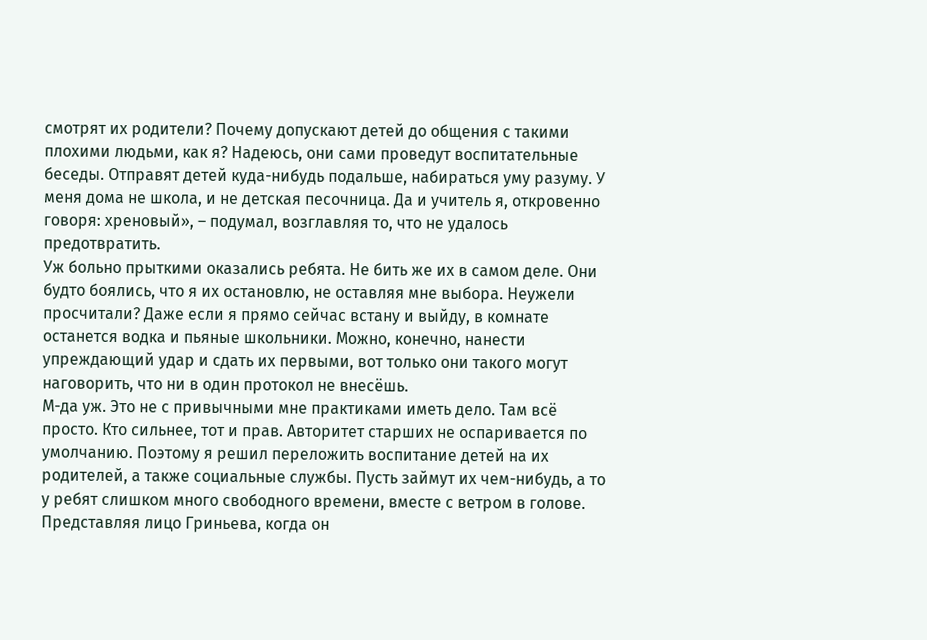смотрят их родители? Почему допускают детей до общения с такими плохими людьми, как я? Надеюсь, они сами проведут воспитательные беседы. Отправят детей куда-нибудь подальше, набираться уму разуму. У меня дома не школа, и не детская песочница. Да и учитель я, откровенно говоря: хреновый», – подумал, возглавляя то, что не удалось предотвратить.
Уж больно прыткими оказались ребята. Не бить же их в самом деле. Они будто боялись, что я их остановлю, не оставляя мне выбора. Неужели просчитали? Даже если я прямо сейчас встану и выйду, в комнате останется водка и пьяные школьники. Можно, конечно, нанести упреждающий удар и сдать их первыми, вот только они такого могут наговорить, что ни в один протокол не внесёшь.
М-да уж. Это не с привычными мне практиками иметь дело. Там всё просто. Кто сильнее, тот и прав. Авторитет старших не оспаривается по умолчанию. Поэтому я решил переложить воспитание детей на их родителей, а также социальные службы. Пусть займут их чем-нибудь, а то у ребят слишком много свободного времени, вместе с ветром в голове.
Представляя лицо Гриньева, когда он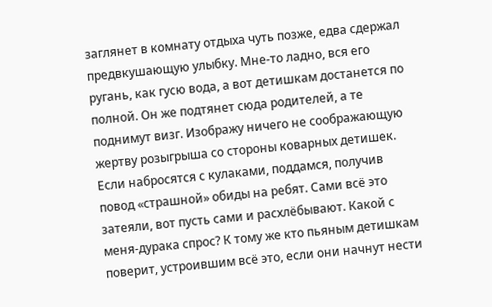заглянет в комнату отдыха чуть позже, едва сдержал предвкушающую улыбку. Мне-то ладно, вся его ругань, как гусю вода, а вот детишкам достанется по полной. Он же подтянет сюда родителей, а те поднимут визг. Изображу ничего не соображающую жертву розыгрыша со стороны коварных детишек. Если набросятся с кулаками, поддамся, получив повод «страшной» обиды на ребят. Сами всё это затеяли, вот пусть сами и расхлёбывают. Какой с меня-дурака спрос? К тому же кто пьяным детишкам поверит, устроившим всё это, если они начнут нести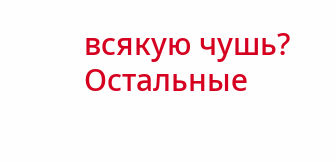всякую чушь? Остальные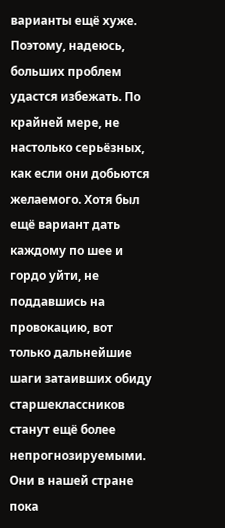варианты ещё хуже. Поэтому, надеюсь, больших проблем удастся избежать. По крайней мере, не настолько серьёзных, как если они добьются желаемого. Хотя был ещё вариант дать каждому по шее и гордо уйти, не поддавшись на провокацию, вот только дальнейшие шаги затаивших обиду старшеклассников станут ещё более непрогнозируемыми. Они в нашей стране пока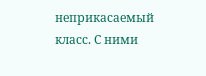неприкасаемый класс. С ними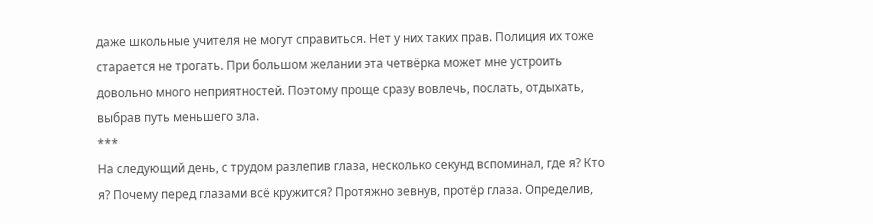даже школьные учителя не могут справиться. Нет у них таких прав. Полиция их тоже старается не трогать. При большом желании эта четвёрка может мне устроить довольно много неприятностей. Поэтому проще сразу вовлечь, послать, отдыхать, выбрав путь меньшего зла.
***
На следующий день, с трудом разлепив глаза, несколько секунд вспоминал, где я? Кто я? Почему перед глазами всё кружится? Протяжно зевнув, протёр глаза. Определив,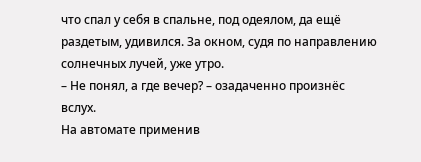что спал у себя в спальне, под одеялом, да ещё раздетым, удивился. За окном, судя по направлению солнечных лучей, уже утро.
– Не понял, а где вечер? – озадаченно произнёс вслух.
На автомате применив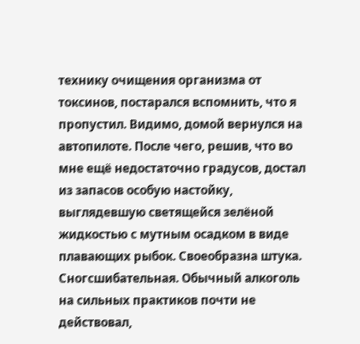технику очищения организма от токсинов, постарался вспомнить, что я пропустил. Видимо, домой вернулся на автопилоте. После чего, решив, что во мне ещё недостаточно градусов, достал из запасов особую настойку, выглядевшую светящейся зелёной жидкостью с мутным осадком в виде плавающих рыбок. Своеобразна штука. Сногсшибательная. Обычный алкоголь на сильных практиков почти не действовал,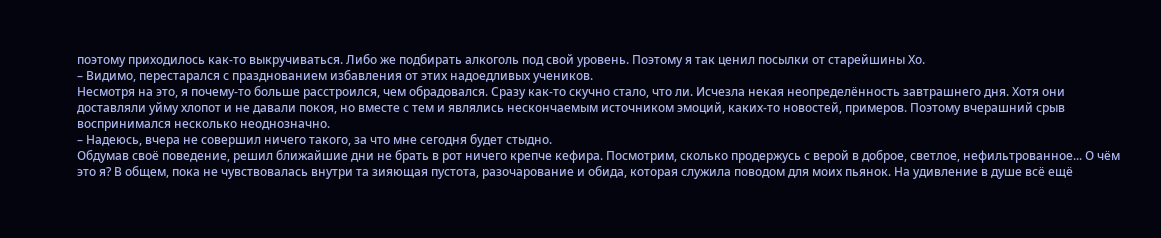поэтому приходилось как-то выкручиваться. Либо же подбирать алкоголь под свой уровень. Поэтому я так ценил посылки от старейшины Хо.
– Видимо, перестарался с празднованием избавления от этих надоедливых учеников.
Несмотря на это, я почему-то больше расстроился, чем обрадовался. Сразу как-то скучно стало, что ли. Исчезла некая неопределённость завтрашнего дня. Хотя они доставляли уйму хлопот и не давали покоя, но вместе с тем и являлись нескончаемым источником эмоций, каких-то новостей, примеров. Поэтому вчерашний срыв воспринимался несколько неоднозначно.
– Надеюсь, вчера не совершил ничего такого, за что мне сегодня будет стыдно.
Обдумав своё поведение, решил ближайшие дни не брать в рот ничего крепче кефира. Посмотрим, сколько продержусь с верой в доброе, светлое, нефильтрованное... О чём это я? В общем, пока не чувствовалась внутри та зияющая пустота, разочарование и обида, которая служила поводом для моих пьянок. На удивление в душе всё ещё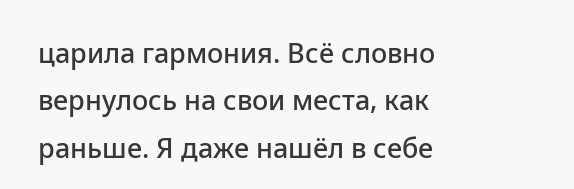царила гармония. Всё словно вернулось на свои места, как раньше. Я даже нашёл в себе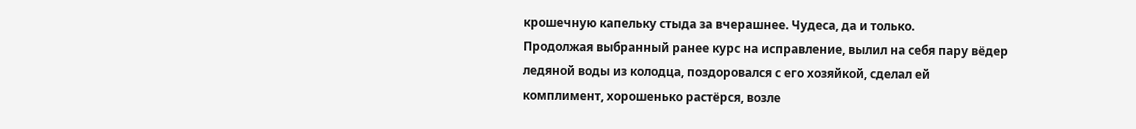крошечную капельку стыда за вчерашнее. Чудеса, да и только.
Продолжая выбранный ранее курс на исправление, вылил на себя пару вёдер ледяной воды из колодца, поздоровался с его хозяйкой, сделал ей комплимент, хорошенько растёрся, возле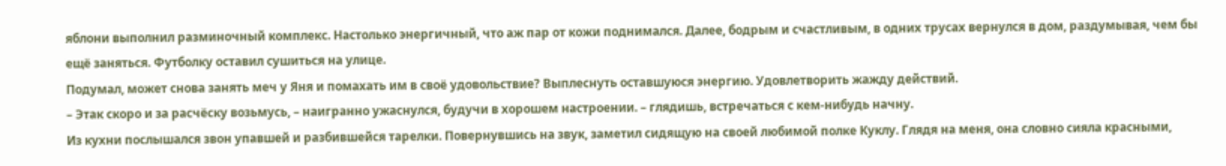яблони выполнил разминочный комплекс. Настолько энергичный, что аж пар от кожи поднимался. Далее, бодрым и счастливым, в одних трусах вернулся в дом, раздумывая, чем бы ещё заняться. Футболку оставил сушиться на улице.
Подумал, может снова занять меч у Яня и помахать им в своё удовольствие? Выплеснуть оставшуюся энергию. Удовлетворить жажду действий.
– Этак скоро и за расчёску возьмусь, – наигранно ужаснулся, будучи в хорошем настроении. – глядишь, встречаться с кем-нибудь начну.
Из кухни послышался звон упавшей и разбившейся тарелки. Повернувшись на звук, заметил сидящую на своей любимой полке Куклу. Глядя на меня, она словно сияла красными,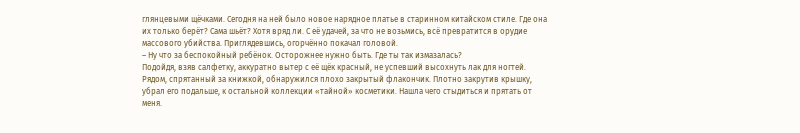глянцевыми щёчками. Сегодня на ней было новое нарядное платье в старинном китайском стиле. Где она их только берёт? Сама шьёт? Хотя вряд ли. С её удачей, за что не возьмись, всё превратится в орудие массового убийства. Приглядевшись, огорчённо покачал головой.
– Ну что за беспокойный ребёнок. Осторожнее нужно быть. Где ты так измазалась?
Подойдя, взяв салфетку, аккуратно вытер с её щёк красный, не успевший высохнуть лак для ногтей. Рядом, спрятанный за книжкой, обнаружился плохо закрытый флакончик. Плотно закрутив крышку, убрал его подальше, к остальной коллекции «тайной» косметики. Нашла чего стыдиться и прятать от меня.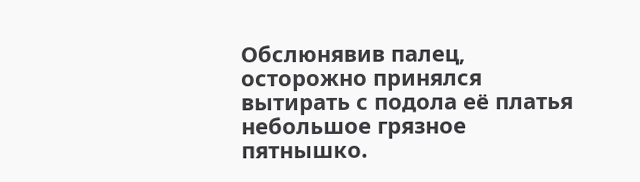Обслюнявив палец, осторожно принялся вытирать с подола её платья небольшое грязное пятнышко.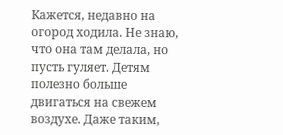Кажется, недавно на огород ходила. Не знаю, что она там делала, но пусть гуляет. Детям полезно больше двигаться на свежем воздухе. Даже таким,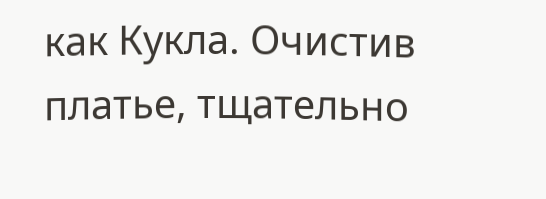как Кукла. Очистив платье, тщательно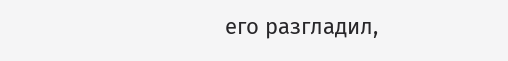его разгладил,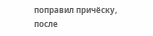поправил причёску, после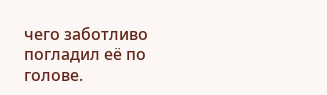чего заботливо погладил её по голове.